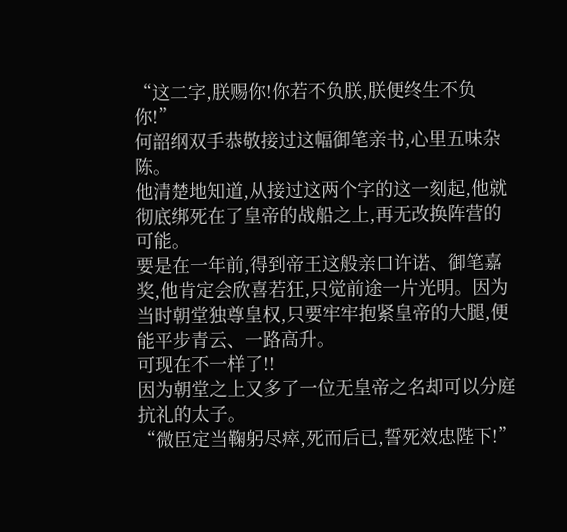“这二字,朕赐你!你若不负朕,朕便终生不负你!”
何韶纲双手恭敬接过这幅御笔亲书,心里五味杂陈。
他清楚地知道,从接过这两个字的这一刻起,他就彻底绑死在了皇帝的战船之上,再无改换阵营的可能。
要是在一年前,得到帝王这般亲口许诺、御笔嘉奖,他肯定会欣喜若狂,只觉前途一片光明。因为当时朝堂独尊皇权,只要牢牢抱紧皇帝的大腿,便能平步青云、一路高升。
可现在不一样了!!
因为朝堂之上又多了一位无皇帝之名却可以分庭抗礼的太子。
“微臣定当鞠躬尽瘁,死而后已,誓死效忠陛下!”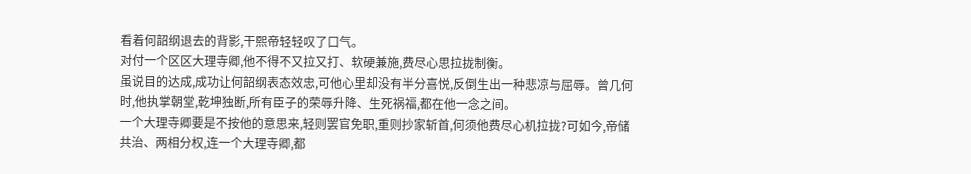看着何韶纲退去的背影,干熙帝轻轻叹了口气。
对付一个区区大理寺卿,他不得不又拉又打、软硬兼施,费尽心思拉拢制衡。
虽说目的达成,成功让何韶纲表态效忠,可他心里却没有半分喜悦,反倒生出一种悲凉与屈辱。曾几何时,他执掌朝堂,乾坤独断,所有臣子的荣辱升降、生死祸福,都在他一念之间。
一个大理寺卿要是不按他的意思来,轻则罢官免职,重则抄家斩首,何须他费尽心机拉拢?可如今,帝储共治、两相分权,连一个大理寺卿,都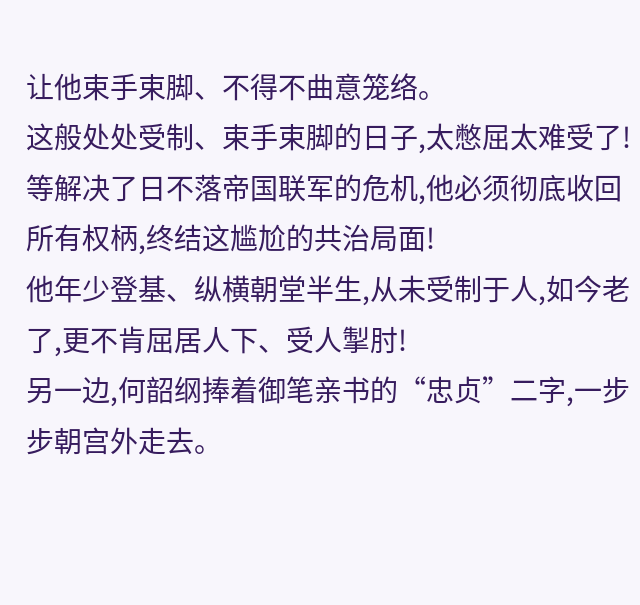让他束手束脚、不得不曲意笼络。
这般处处受制、束手束脚的日子,太憋屈太难受了!
等解决了日不落帝国联军的危机,他必须彻底收回所有权柄,终结这尴尬的共治局面!
他年少登基、纵横朝堂半生,从未受制于人,如今老了,更不肯屈居人下、受人掣肘!
另一边,何韶纲捧着御笔亲书的“忠贞”二字,一步步朝宫外走去。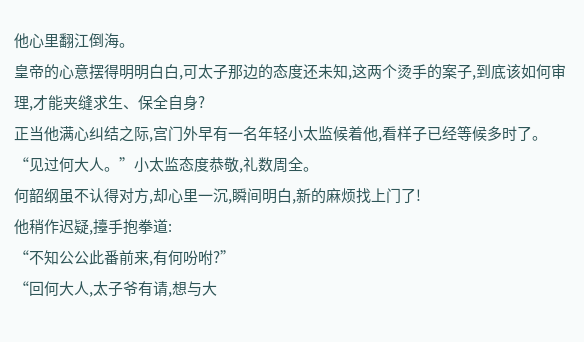他心里翻江倒海。
皇帝的心意摆得明明白白,可太子那边的态度还未知,这两个烫手的案子,到底该如何审理,才能夹缝求生、保全自身?
正当他满心纠结之际,宫门外早有一名年轻小太监候着他,看样子已经等候多时了。
“见过何大人。”小太监态度恭敬,礼数周全。
何韶纲虽不认得对方,却心里一沉,瞬间明白,新的麻烦找上门了!
他稍作迟疑,擡手抱拳道:
“不知公公此番前来,有何吩咐?”
“回何大人,太子爷有请,想与大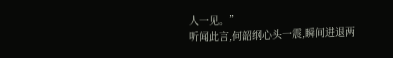人一见。”
听闻此言,何韶纲心头一震,瞬间进退两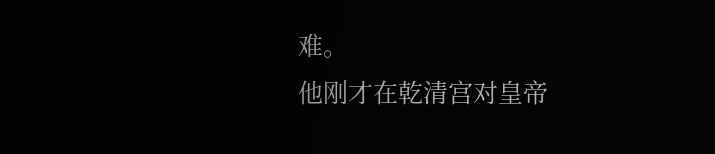难。
他刚才在乾清宫对皇帝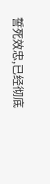誓死效忠,已经彻底